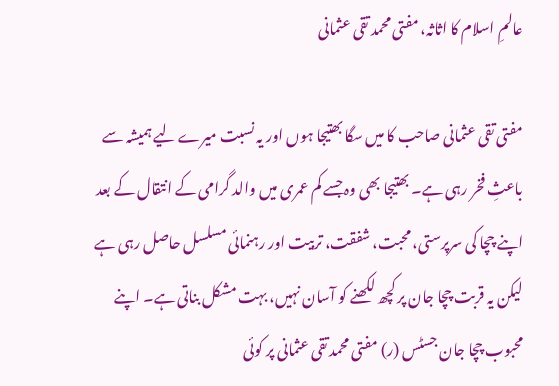عالمِ اسلام کا اثاثہ، مفتی محمد تقی عثمانی

مفتی تقی عثمانی صاحب کا میں سگا بھتیجا ہوں اور یہ نسبت میرے لیے ہمیشہ سے باعثِ فخر رہی ہے۔ بھتیجا بھی وہ جسے کم عمری میں والد گرامی کے انتقال کے بعد اپنے چچا کی سرپرستی، محبت، شفقت، تربیت اور رہنمائی مسلسل حاصل رہی ہے لیکن یہ قربت چچا جان پر کچھ لکھنے کو آسان نہیں، بہت مشکل بناتی ہے۔ اپنے محبوب چچا جان جسٹس (ر) مفتی محمد تقی عثمانی پر کوئی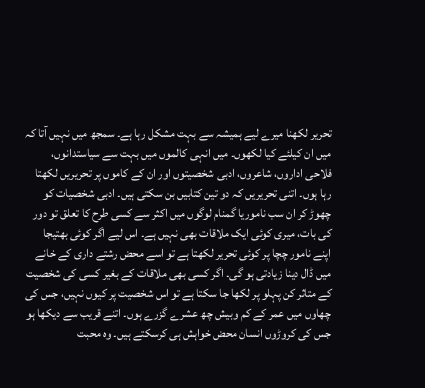تحریر لکھنا میرے لیے ہمیشہ سے بہت مشکل رہا ہے۔ سمجھ میں نہیں آتا کہ میں ان کیلئے کیا لکھوں۔ میں انہی کالموں میں بہت سے سیاستدانوں، فلاحی اداروں، شاعروں، ادبی شخصیتوں اور ان کے کاموں پر تحریریں لکھتا رہا ہوں۔ اتنی تحریریں کہ دو تین کتابیں بن سکتی ہیں۔ ادبی شخصیات کو چھوڑ کر ان سب ناموریا گمنام لوگوں میں اکثر سے کسی طرح کا تعلق تو دور کی بات، میری کوئی ایک ملاقات بھی نہیں ہے۔ اس لیے اگر کوئی بھتیجا اپنے نامور چچا پر کوئی تحریر لکھتا ہے تو اسے محض رشتے داری کے خانے میں ڈال دینا زیادتی ہو گی۔ اگر کسی بھی ملاقات کے بغیر کسی کی شخصیت کے متاثر کن پہلو پر لکھا جا سکتا ہے تو اس شخصیت پر کیوں نہیں، جس کی چھاوں میں عمر کے کم وبیش چھ عشرے گزرے ہوں۔ اتنے قریب سے دیکھا ہو جس کی کروڑوں انسان محض خواہش ہی کرسکتے ہیں۔ وہ محبت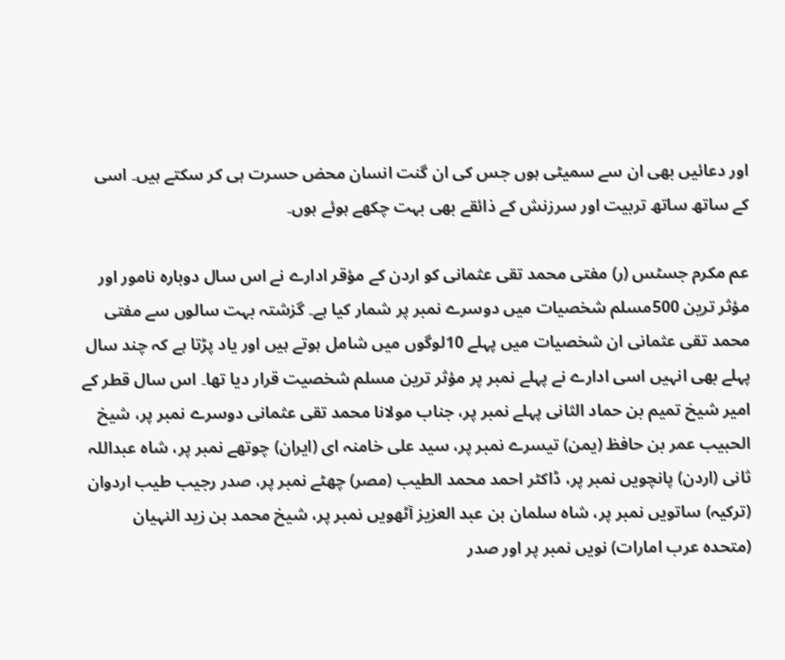اور دعائیں بھی ان سے سمیٹی ہوں جس کی ان گنت انسان محض حسرت ہی کر سکتے ہیں۔ اسی کے ساتھ ساتھ تربیت اور سرزنش کے ذائقے بھی بہت چکھے ہوئے ہوں۔

عم مکرم جسٹس (ر) مفتی محمد تقی عثمانی کو اردن کے مؤقر ادارے نے اس سال دوبارہ نامور اور مؤثر ترین 500مسلم شخصیات میں دوسرے نمبر پر شمار کیا ہے۔ گزشتہ بہت سالوں سے مفتی محمد تقی عثمانی ان شخصیات میں پہلے 10لوگوں میں شامل ہوتے ہیں اور یاد پڑتا ہے کہ چند سال پہلے بھی انہیں اسی ادارے نے پہلے نمبر پر مؤثر ترین مسلم شخصیت قرار دیا تھا۔ اس سال قطر کے امیر شیخ تمیم بن حماد الثانی پہلے نمبر پر، جناب مولانا محمد تقی عثمانی دوسرے نمبر پر، شیخ الحبیب عمر بن حافظ (یمن) تیسرے نمبر پر، سید علی خامنہ ای (ایران) چوتھے نمبر پر، شاہ عبداللہ ثانی (اردن) پانچویں نمبر پر، ڈاکٹر احمد محمد الطیب (مصر) چھٹے نمبر پر، صدر رجیب طیب اردوان (ترکیہ) ساتویں نمبر پر، شاہ سلمان بن عبد العزیز آٹھویں نمبر پر، شیخ محمد بن زید النہیان (متحدہ عرب امارات) نویں نمبر پر اور صدر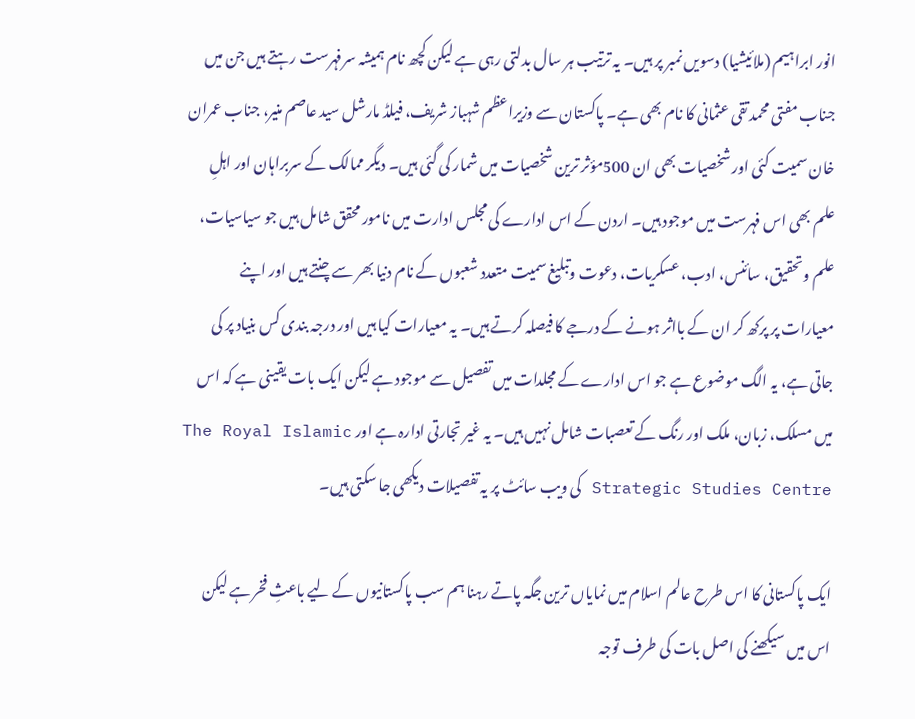انور ابراہیم (ملائیشیا) دسویں نمبر پر ہیں۔ یہ ترتیب ہر سال بدلتی رہی ہے لیکن کچھ نام ہمیشہ سرفہرست رہتے ہیں جن میں جناب مفتی محمد تقی عثمانی کا نام بھی ہے۔ پاکستان سے وزیراعظم شہباز شریف، فیلڈ مارشل سید عاصم منیر، جناب عمران خان سمیت کئی اور شخصیات بھی ان 500مؤثر ترین شخصیات میں شمار کی گئی ہیں۔ دیگر ممالک کے سربراہان اور اہلِ علم بھی اس فہرست میں موجود ہیں۔ اردن کے اس ادارے کی مجلس ادارت میں نامور محقق شامل ہیں جو سیاسیات، علم وتحقیق، سائنس، ادب، عسکریات، دعوت وتبلیغ سمیت متعدد شعبوں کے نام دنیا بھر سے چنتے ہیں اور اپنے معیارات پر پرکھ کر ان کے بااثر ہونے کے درجے کا فیصلہ کرتے ہیں۔ یہ معیارات کیا ہیں اور درجہ بندی کس بنیاد پر کی جاتی ہے، یہ الگ موضوع ہے جو اس ادارے کے مجلدات میں تفصیل سے موجود ہے لیکن ایک بات یقینی ہے کہ اس میں مسلک، زبان، ملک اور رنگ کے تعصبات شامل نہیں ہیں۔ یہ غیر تجارتی ادارہ ہے اور The Royal Islamic Strategic Studies Centre کی ویب سائٹ پر یہ تفصیلات دیکھی جا سکتی ہیں۔

ایک پاکستانی کا اس طرح عالم اسلام میں نمایاں ترین جگہ پاتے رہنا ہم سب پاکستانیوں کے لیے باعثِ فخر ہے لیکن اس میں سیکھنے کی اصل بات کی طرف توجہ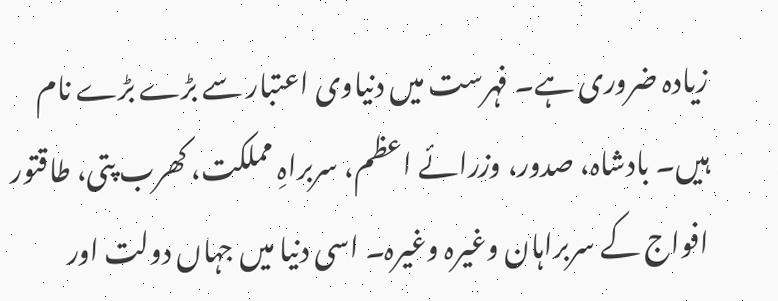زیادہ ضروری ہے۔ فہرست میں دنیاوی اعتبار سے بڑے بڑے نام ہیں۔ بادشاہ، صدور، وزرائے اعظم، سربراہِ مملکت، کھرب پتی، طاقتور افواج کے سربراہان وغیرہ وغیرہ۔ اسی دنیا میں جہاں دولت اور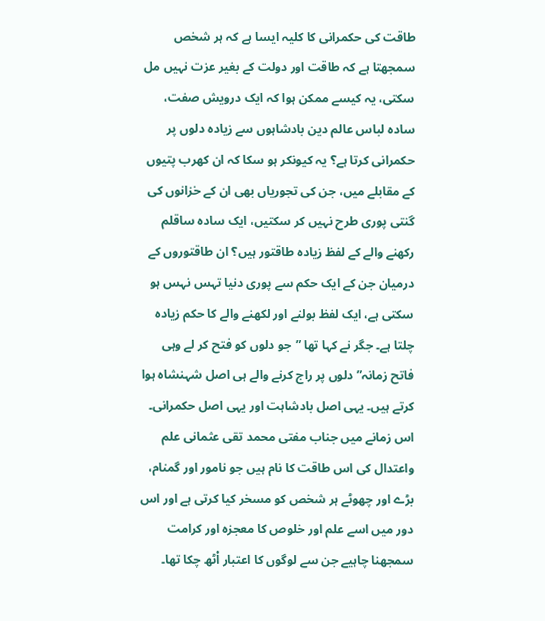طاقت کی حکمرانی کا کلیہ ایسا ہے کہ ہر شخص سمجھتا ہے کہ طاقت اور دولت کے بغیر عزت نہیں مل سکتی، یہ کیسے ممکن ہوا کہ ایک درویش صفت، سادہ لباس عالم دین بادشاہوں سے زیادہ دلوں پر حکمرانی کرتا ہے؟ یہ کیونکر ہو سکا کہ ان کھرب پتیوں کے مقابلے میں، جن کی تجوریاں بھی ان کے خزانوں کی گنتی پوری طرح نہیں کر سکتیں، ایک سادہ ساقلم رکھنے والے کے لفظ زیادہ طاقتور ہیں؟ ان طاقتوروں کے درمیان جن کے ایک حکم سے پوری دنیا تہس نہس ہو سکتی ہے، ایک لفظ بولنے اور لکھنے والے کا حکم زیادہ چلتا ہے۔ جگر نے کہا تھا ”جو دلوں کو فتح کر لے وہی فاتح زمانہ” دلوں پر راج کرنے والے ہی اصل شہنشاہ ہوا کرتے ہیں۔ یہی اصل بادشاہت اور یہی اصل حکمرانی۔ اس زمانے میں جناب مفتی محمد تقی عثمانی علم واعتدال کی اس طاقت کا نام ہیں جو نامور اور گمنام، بڑے اور چھوٹے ہر شخص کو مسخر کیا کرتی ہے اور اس دور میں اسے علم اور خلوص کا معجزہ اور کرامت سمجھنا چاہیے جن سے لوگوں کا اعتبار اْٹھ چکا تھا۔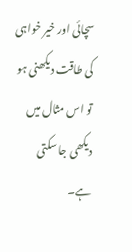سچائی اور خیر خواہی کی طاقت دیکھنی ہو تو اس مثال میں دیکھی جا سکتی ہے۔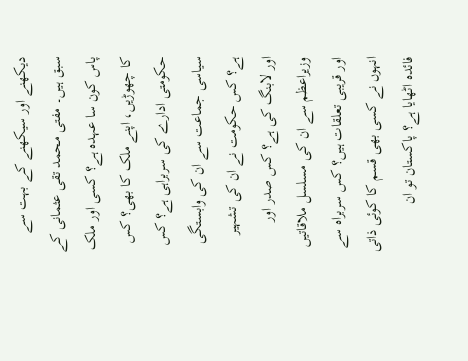دیکھنے اور سیکھنے کے بہت سے سبق ہیں۔ مفتی محمد تقی عثمانی کے پاس کون سا عہدہ ہے؟ کسی اور ملک کا چھوڑیں، اپنے ملک کا بھی؟ کس حکومتی ادارے کی سربراہی ہے؟ کس سیاسی جماعت سے ان کی وابستگی ہے؟ کس حکومت نے ان کی تشہیر اور لابنگ کی ہے؟ کس صدر اور وزیراعظم سے ان کی مسلسل ملاقاتیں اور قریبی تعلقات ہیں؟ کس سربراہ سے انہوں نے کسی بھی قسم کا کوئی ذاتی فائدہ اٹھایا ہے؟ پاکستان تو ان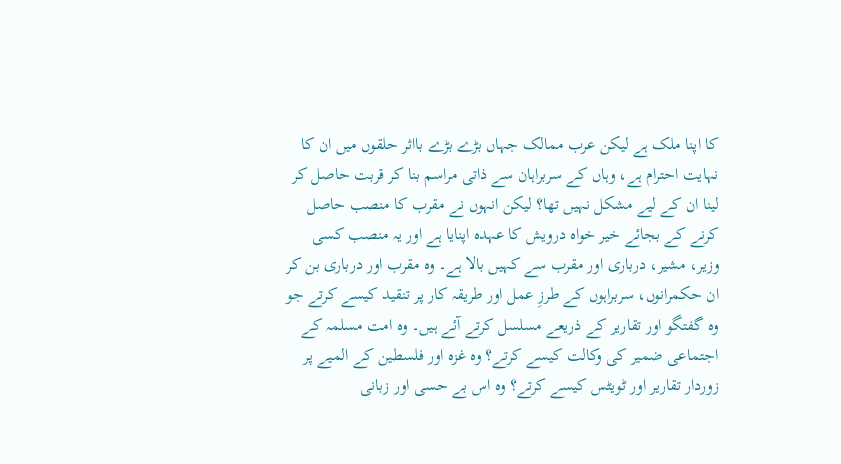کا اپنا ملک ہے لیکن عرب ممالک جہاں بڑے بڑے بااثر حلقوں میں ان کا نہایت احترام ہے، وہاں کے سربراہان سے ذاتی مراسم بنا کر قربت حاصل کر لینا ان کے لیے مشکل نہیں تھا؟ لیکن انہوں نے مقرب کا منصب حاصل کرنے کے بجائے خیر خواہ درویش کا عہدہ اپنایا ہے اور یہ منصب کسی وزیر، مشیر، درباری اور مقرب سے کہیں بالا ہے۔ وہ مقرب اور درباری بن کر ان حکمرانوں، سربراہوں کے طرزِ عمل اور طریقہ کار پر تنقید کیسے کرتے جو وہ گفتگو اور تقاریر کے ذریعے مسلسل کرتے آئے ہیں۔ وہ امت مسلمہ کے اجتماعی ضمیر کی وکالت کیسے کرتے؟ وہ غزہ اور فلسطین کے المیے پر زوردار تقاریر اور ٹویٹس کیسے کرتے؟ وہ اس بے حسی اور زبانی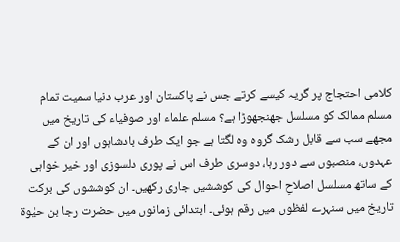کلامی احتجاج پر گریہ کیسے کرتے جس نے پاکستان اور عرب دنیا سمیت تمام مسلم ممالک کو مسلسل جھنجھوڑا ہے؟ مسلم علماء اور صوفیاء کی تاریخ میں مجھے سب سے قابل رشک گروہ وہ لگتا ہے جو ایک طرف بادشاہوں اور ان کے عہدوں، منصبوں سے دور رہا، دوسری طرف اس نے پوری دلسوزی اور خیر خواہی کے ساتھ مسلسل اصلاحِ احوال کی کوششیں جاری رکھیں۔ ان کوششوں کی برکت تاریخ میں سنہرے لفظوں میں رقم ہوئی۔ ابتدائی زمانوں میں حضرت رجا بن حیٰوة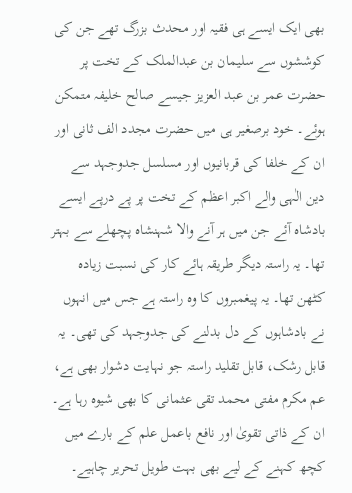بھی ایک ایسے ہی فقیہ اور محدث بزرگ تھے جن کی کوششوں سے سلیمان بن عبدالملک کے تخت پر حضرت عمر بن عبد العزیز جیسے صالح خلیفہ متمکن ہوئے۔ خود برصغیر ہی میں حضرت مجدد الف ثانی اور ان کے خلفا کی قربانیوں اور مسلسل جدوجہد سے دین الٰہی والے اکبر اعظم کے تخت پر پے درپے ایسے بادشاہ آئے جن میں ہر آنے والا شہنشاہ پچھلے سے بہتر تھا۔ یہ راستہ دیگر طریقہ ہائے کار کی نسبت زیادہ کٹھن تھا۔ یہ پیغمبروں کا وہ راستہ ہے جس میں انہوں نے بادشاہوں کے دل بدلنے کی جدوجہد کی تھی۔ یہ قابل رشک، قابل تقلید راستہ جو نہایت دشوار بھی ہے، عم مکرم مفتی محمد تقی عثمانی کا بھی شیوہ رہا ہے۔ ان کے ذاتی تقویٰ اور نافع باعمل علم کے بارے میں کچھ کہنے کے لیے بھی بہت طویل تحریر چاہیے۔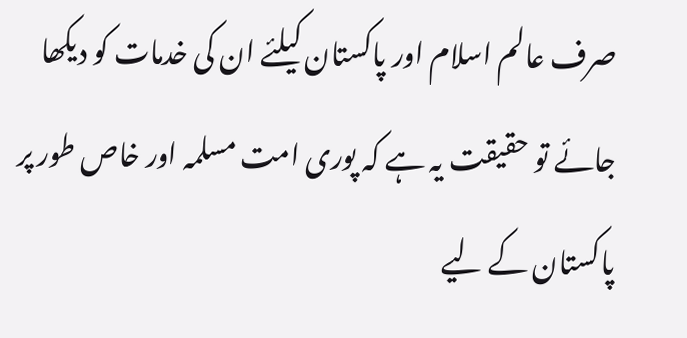صرف عالم اسلام اور پاکستان کیلئے ان کی خدمات کو دیکھا جائے تو حقیقت یہ ہے کہ پوری امت مسلمہ اور خاص طور پر پاکستان کے لیے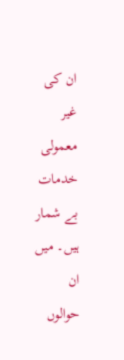ان کی غیر معمولی خدمات بے شمار ہیں۔ میں ان حوالوں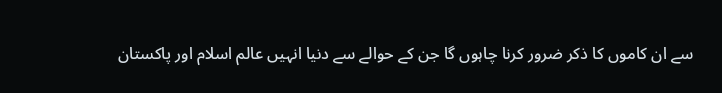سے ان کاموں کا ذکر ضرور کرنا چاہوں گا جن کے حوالے سے دنیا انہیں عالم اسلام اور پاکستان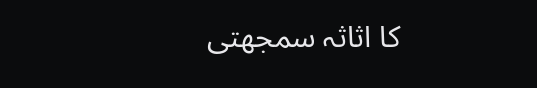کا اثاثہ سمجھتی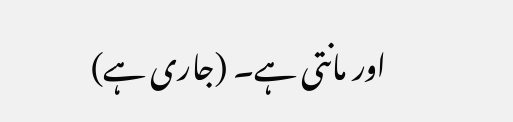اور مانتی ہے۔ (جاری ہے)